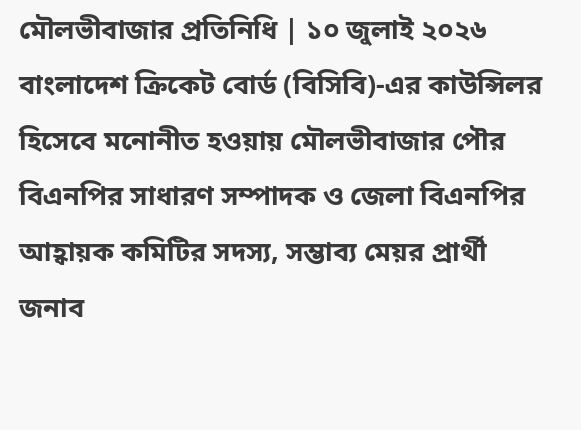মৌলভীবাজার প্রতিনিধি | ১০ জুলাই ২০২৬
বাংলাদেশ ক্রিকেট বোর্ড (বিসিবি)-এর কাউন্সিলর হিসেবে মনোনীত হওয়ায় মৌলভীবাজার পৌর বিএনপির সাধারণ সম্পাদক ও জেলা বিএনপির আহ্বায়ক কমিটির সদস্য, সম্ভাব্য মেয়র প্রার্থী জনাব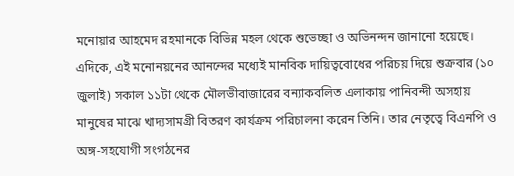মনোয়ার আহমেদ রহমানকে বিভিন্ন মহল থেকে শুভেচ্ছা ও অভিনন্দন জানানো হয়েছে।
এদিকে, এই মনোনয়নের আনন্দের মধ্যেই মানবিক দায়িত্ববোধের পরিচয় দিয়ে শুক্রবার (১০ জুলাই) সকাল ১১টা থেকে মৌলভীবাজারের বন্যাকবলিত এলাকায় পানিবন্দী অসহায় মানুষের মাঝে খাদ্যসামগ্রী বিতরণ কার্যক্রম পরিচালনা করেন তিনি। তার নেতৃত্বে বিএনপি ও অঙ্গ-সহযোগী সংগঠনের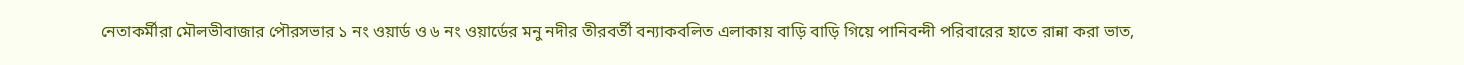নেতাকর্মীরা মৌলভীবাজার পৌরসভার ১ নং ওয়ার্ড ও ৬ নং ওয়ার্ডের মনু নদীর তীরবর্তী বন্যাকবলিত এলাকায় বাড়ি বাড়ি গিয়ে পানিবন্দী পরিবারের হাতে রান্না করা ভাত,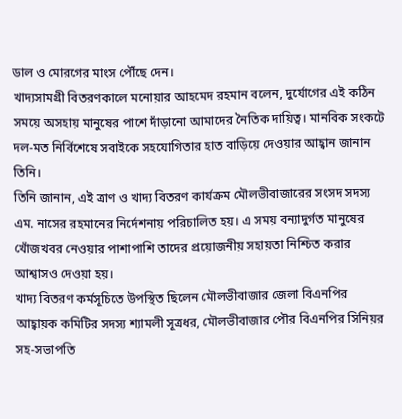ডাল ও মোরগের মাংস পৌঁছে দেন।
খাদ্যসামগ্রী বিতরণকালে মনোয়ার আহমেদ রহমান বলেন, দুর্যোগের এই কঠিন সময়ে অসহায় মানুষের পাশে দাঁড়ানো আমাদের নৈতিক দায়িত্ব। মানবিক সংকটে দল-মত নির্বিশেষে সবাইকে সহযোগিতার হাত বাড়িয়ে দেওয়ার আহ্বান জানান তিনি।
তিনি জানান, এই ত্রাণ ও খাদ্য বিতরণ কার্যক্রম মৌলভীবাজারের সংসদ সদস্য এম. নাসের রহমানের নির্দেশনায় পরিচালিত হয়। এ সময় বন্যাদুর্গত মানুষের খোঁজখবর নেওয়ার পাশাপাশি তাদের প্রয়োজনীয় সহায়তা নিশ্চিত করার আশ্বাসও দেওয়া হয়।
খাদ্য বিতরণ কর্মসূচিতে উপস্থিত ছিলেন মৌলভীবাজার জেলা বিএনপির আহ্বায়ক কমিটির সদস্য শ্যামলী সূত্রধর, মৌলভীবাজার পৌর বিএনপির সিনিয়র সহ-সভাপতি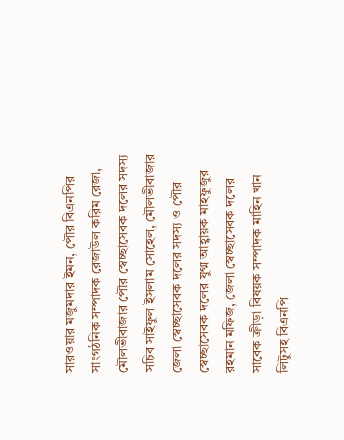সারওয়ার মজুমদার ইমন, পৌর বিএনপির সাংগঠনিক সম্পাদক রেজাউল করিম রেজা, মৌলভীবাজার পৌর স্বেচ্ছাসেবক দলের সদস্য সচিব সাইফুল ইসলাম সোহেল, মৌলভীবাজার জেলা স্বেচ্ছাসেবক দলের সদস্য ও পৌর স্বেচ্ছাসেবক দলের যুগ্ম আহ্বায়ক মাহফুজুর রহমান মফিজ, জেলা স্বেচ্ছাসেবক দলের সাবেক ক্রীড়া বিষয়ক সম্পাদক মাহিন খান লিটুসহ বিএনপি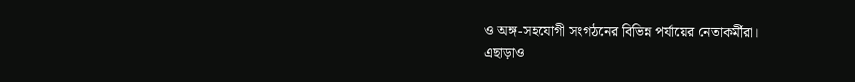ও অঙ্গ-সহযোগী সংগঠনের বিভিন্ন পর্যায়ের নেতাকর্মীরা।
এছাড়াও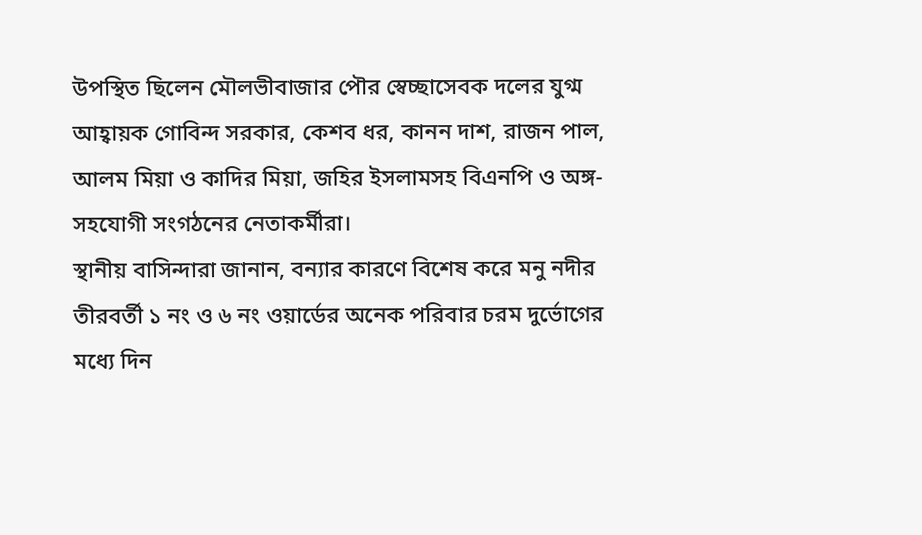উপস্থিত ছিলেন মৌলভীবাজার পৌর স্বেচ্ছাসেবক দলের যুগ্ম আহ্বায়ক গোবিন্দ সরকার, কেশব ধর, কানন দাশ, রাজন পাল, আলম মিয়া ও কাদির মিয়া, জহির ইসলামসহ বিএনপি ও অঙ্গ-সহযোগী সংগঠনের নেতাকর্মীরা।
স্থানীয় বাসিন্দারা জানান, বন্যার কারণে বিশেষ করে মনু নদীর তীরবর্তী ১ নং ও ৬ নং ওয়ার্ডের অনেক পরিবার চরম দুর্ভোগের মধ্যে দিন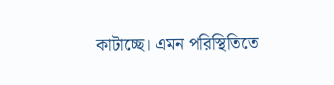কাটাচ্ছে। এমন পরিস্থিতিতে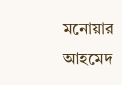মনোয়ার আহমেদ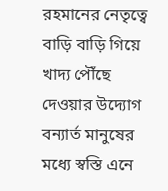রহমানের নেতৃত্বে বাড়ি বাড়ি গিয়ে খাদ্য পৌঁছে দেওয়ার উদ্যোগ বন্যার্ত মানুষের মধ্যে স্বস্তি এনে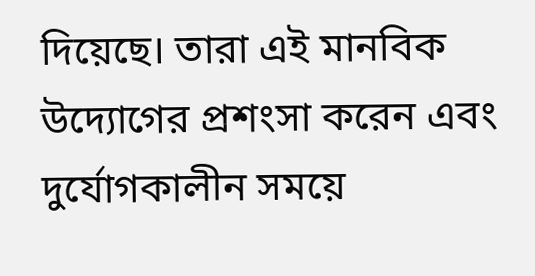দিয়েছে। তারা এই মানবিক উদ্যোগের প্রশংসা করেন এবং দুর্যোগকালীন সময়ে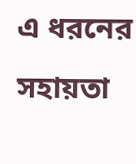এ ধরনের সহায়তা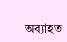অব্যাহত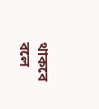থাকবে বলে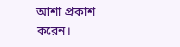আশা প্রকাশ করেন।